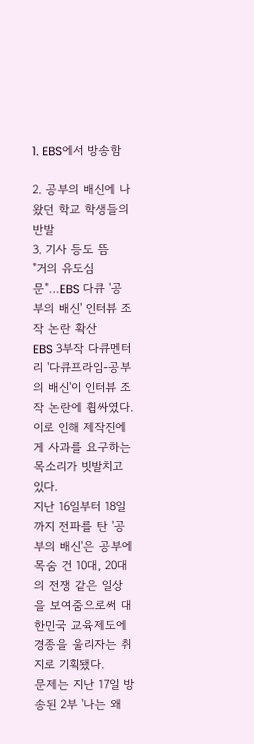1. EBS에서 방송함

2. 공부의 배신에 나왔던 학교 학생들의 반발
3. 기사 등도 뜸
"거의 유도심문"…EBS 다큐 '공부의 배신' 인터뷰 조작 논란 확산
EBS 3부작 다큐멘터리 '다큐프라임-공부의 배신'이 인터뷰 조작 논란에 휩싸였다. 이로 인해 제작진에게 사과를 요구하는 목소리가 빗발치고 있다.
지난 16일부터 18일까지 전파를 탄 '공부의 배신'은 공부에 목숨 건 10대, 20대의 전쟁 같은 일상을 보여줌으로써 대한민국 교육제도에 경종을 울리자는 취지로 기획됐다.
문제는 지난 17일 방송된 2부 '나는 왜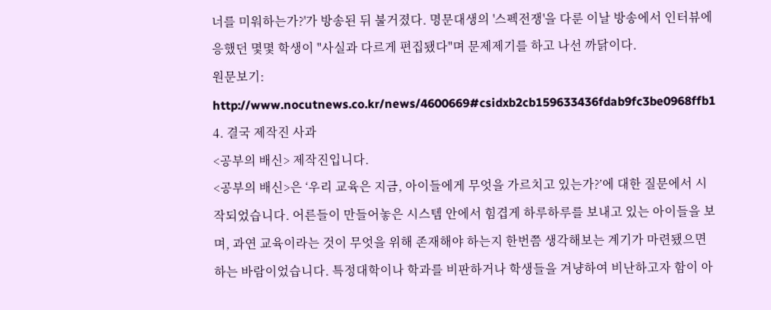너를 미워하는가?'가 방송된 뒤 불거졌다. 명문대생의 '스펙전쟁'을 다룬 이날 방송에서 인터뷰에 응했던 몇몇 학생이 "사실과 다르게 편집됐다"며 문제제기를 하고 나선 까닭이다.
원문보기:
http://www.nocutnews.co.kr/news/4600669#csidxb2cb159633436fdab9fc3be0968ffb1
4. 결국 제작진 사과
<공부의 배신> 제작진입니다.
<공부의 배신>은 ‘우리 교육은 지금, 아이들에게 무엇을 가르치고 있는가?’에 대한 질문에서 시작되었습니다. 어른들이 만들어놓은 시스템 안에서 힘겹게 하루하루를 보내고 있는 아이들을 보며, 과연 교육이라는 것이 무엇을 위해 존재해야 하는지 한번쯤 생각해보는 계기가 마련됐으면 하는 바람이었습니다. 특정대학이나 학과를 비판하거나 학생들을 겨냥하여 비난하고자 함이 아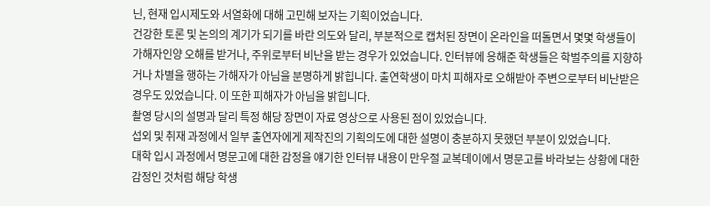닌, 현재 입시제도와 서열화에 대해 고민해 보자는 기획이었습니다.
건강한 토론 및 논의의 계기가 되기를 바란 의도와 달리, 부분적으로 캡처된 장면이 온라인을 떠돌면서 몇몇 학생들이 가해자인양 오해를 받거나, 주위로부터 비난을 받는 경우가 있었습니다. 인터뷰에 응해준 학생들은 학벌주의를 지향하거나 차별을 행하는 가해자가 아님을 분명하게 밝힙니다. 출연학생이 마치 피해자로 오해받아 주변으로부터 비난받은 경우도 있었습니다. 이 또한 피해자가 아님을 밝힙니다.
촬영 당시의 설명과 달리 특정 해당 장면이 자료 영상으로 사용된 점이 있었습니다.
섭외 및 취재 과정에서 일부 출연자에게 제작진의 기획의도에 대한 설명이 충분하지 못했던 부분이 있었습니다.
대학 입시 과정에서 명문고에 대한 감정을 얘기한 인터뷰 내용이 만우절 교복데이에서 명문고를 바라보는 상황에 대한 감정인 것처럼 해당 학생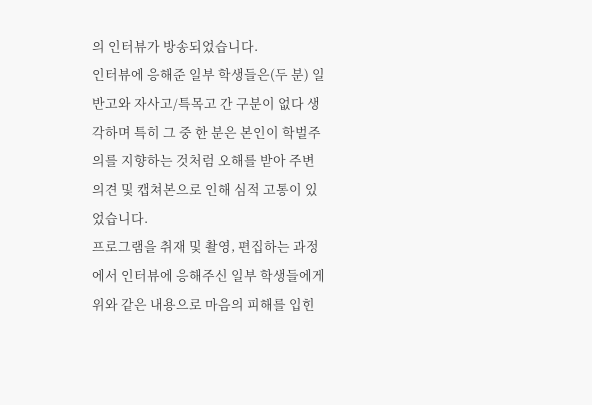의 인터뷰가 방송되었습니다.
인터뷰에 응해준 일부 학생들은(두 분) 일반고와 자사고/특목고 간 구분이 없다 생각하며 특히 그 중 한 분은 본인이 학벌주의를 지향하는 것처럼 오해를 받아 주변 의견 및 캡쳐본으로 인해 심적 고통이 있었습니다.
프로그램을 취재 및 촬영, 편집하는 과정에서 인터뷰에 응해주신 일부 학생들에게 위와 같은 내용으로 마음의 피해를 입힌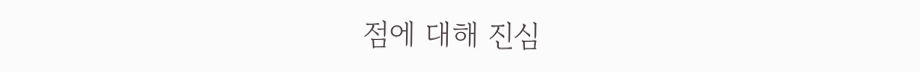점에 대해 진심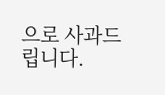으로 사과드립니다.